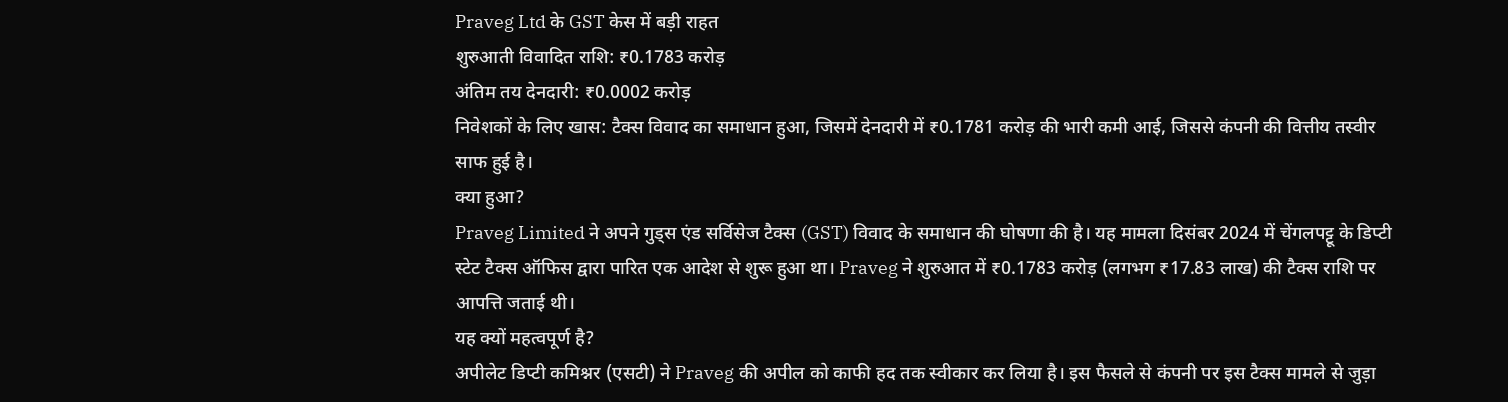Praveg Ltd के GST केस में बड़ी राहत
शुरुआती विवादित राशि: ₹0.1783 करोड़
अंतिम तय देनदारी: ₹0.0002 करोड़
निवेशकों के लिए खास: टैक्स विवाद का समाधान हुआ, जिसमें देनदारी में ₹0.1781 करोड़ की भारी कमी आई, जिससे कंपनी की वित्तीय तस्वीर साफ हुई है।
क्या हुआ?
Praveg Limited ने अपने गुड्स एंड सर्विसेज टैक्स (GST) विवाद के समाधान की घोषणा की है। यह मामला दिसंबर 2024 में चेंगलपट्टू के डिप्टी स्टेट टैक्स ऑफिस द्वारा पारित एक आदेश से शुरू हुआ था। Praveg ने शुरुआत में ₹0.1783 करोड़ (लगभग ₹17.83 लाख) की टैक्स राशि पर आपत्ति जताई थी।
यह क्यों महत्वपूर्ण है?
अपीलेट डिप्टी कमिश्नर (एसटी) ने Praveg की अपील को काफी हद तक स्वीकार कर लिया है। इस फैसले से कंपनी पर इस टैक्स मामले से जुड़ा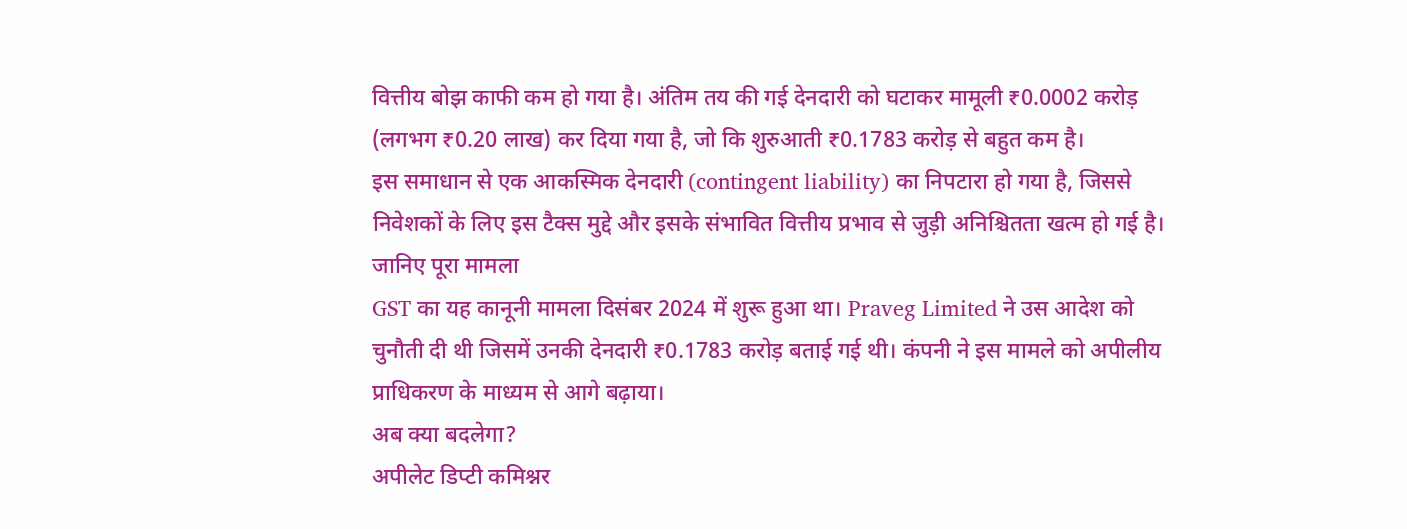वित्तीय बोझ काफी कम हो गया है। अंतिम तय की गई देनदारी को घटाकर मामूली ₹0.0002 करोड़ (लगभग ₹0.20 लाख) कर दिया गया है, जो कि शुरुआती ₹0.1783 करोड़ से बहुत कम है।
इस समाधान से एक आकस्मिक देनदारी (contingent liability) का निपटारा हो गया है, जिससे निवेशकों के लिए इस टैक्स मुद्दे और इसके संभावित वित्तीय प्रभाव से जुड़ी अनिश्चितता खत्म हो गई है।
जानिए पूरा मामला
GST का यह कानूनी मामला दिसंबर 2024 में शुरू हुआ था। Praveg Limited ने उस आदेश को चुनौती दी थी जिसमें उनकी देनदारी ₹0.1783 करोड़ बताई गई थी। कंपनी ने इस मामले को अपीलीय प्राधिकरण के माध्यम से आगे बढ़ाया।
अब क्या बदलेगा?
अपीलेट डिप्टी कमिश्नर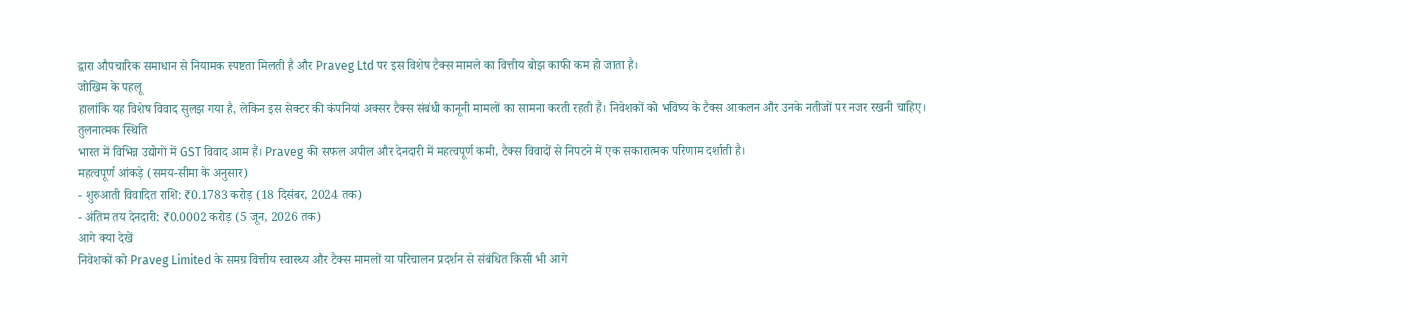द्वारा औपचारिक समाधान से नियामक स्पष्टता मिलती है और Praveg Ltd पर इस विशेष टैक्स मामले का वित्तीय बोझ काफी कम हो जाता है।
जोखिम के पहलू
हालांकि यह विशेष विवाद सुलझ गया है, लेकिन इस सेक्टर की कंपनियां अक्सर टैक्स संबंधी कानूनी मामलों का सामना करती रहती हैं। निवेशकों को भविष्य के टैक्स आकलन और उनके नतीजों पर नजर रखनी चाहिए।
तुलनात्मक स्थिति
भारत में विभिन्न उद्योगों में GST विवाद आम हैं। Praveg की सफल अपील और देनदारी में महत्वपूर्ण कमी, टैक्स विवादों से निपटने में एक सकारात्मक परिणाम दर्शाती है।
महत्वपूर्ण आंकड़े (समय-सीमा के अनुसार)
- शुरुआती विवादित राशि: ₹0.1783 करोड़ (18 दिसंबर, 2024 तक)
- अंतिम तय देनदारी: ₹0.0002 करोड़ (5 जून, 2026 तक)
आगे क्या देखें
निवेशकों को Praveg Limited के समग्र वित्तीय स्वास्थ्य और टैक्स मामलों या परिचालन प्रदर्शन से संबंधित किसी भी आगे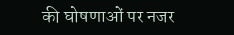की घोषणाओं पर नजर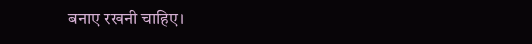बनाए रखनी चाहिए।